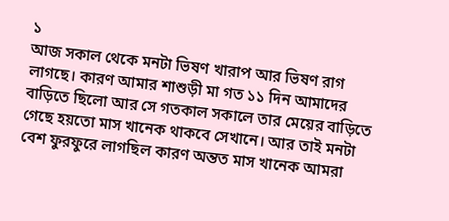১
আজ সকাল থেকে মনটা ভিষণ খারাপ আর ভিষণ রাগ লাগছে। কারণ আমার শাশুড়ী মা গত ১১ দিন আমাদের বাড়িতে ছিলো আর সে গতকাল সকালে তার মেয়ের বাড়িতে গেছে হয়তো মাস খানেক থাকবে সেখানে। আর তাই মনটা বেশ ফুরফুরে লাগছিল কারণ অন্তত মাস খানেক আমরা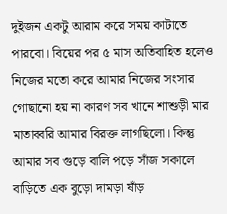দুইজন একটু আরাম করে সময় কাটাতে পারবো। বিয়ের পর ৫ মাস অতিবাহিত হলেও নিজের মতো করে আমার নিজের সংসার গোছানো হয় না কারণ সব খানে শাশুড়ী মার মাতাব্বরি আমার বিরক্ত লাগছিলো। কিন্তু আমার সব গুড়ে বালি পড়ে সাঁজ সকালে বাড়িতে এক বুড়ো দামড়া ষাঁড়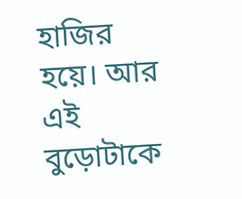হাজির হয়ে। আর এই বুড়োটাকে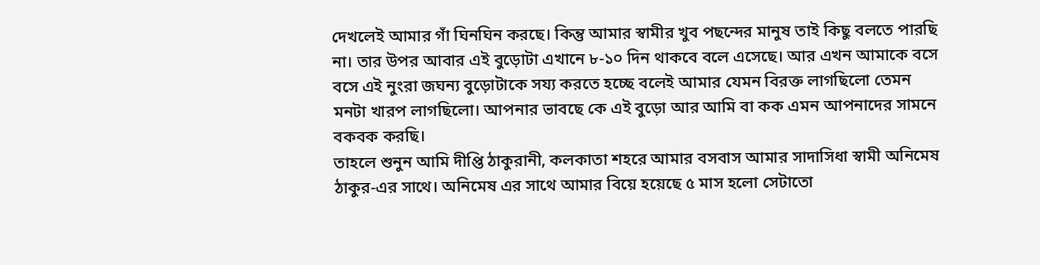দেখলেই আমার গাঁ ঘিনঘিন করছে। কিন্তু আমার স্বামীর খুব পছন্দের মানুষ তাই কিছু বলতে পারছি না। তার উপর আবার এই বুড়োটা এখানে ৮-১০ দিন থাকবে বলে এসেছে। আর এখন আমাকে বসে বসে এই নুংরা জঘন্য বুড়োটাকে সয্য করতে হচ্ছে বলেই আমার যেমন বিরক্ত লাগছিলো তেমন মনটা খারপ লাগছিলো। আপনার ভাবছে কে এই বুড়ো আর আমি বা কক এমন আপনাদের সামনে বকবক করছি।
তাহলে শুনুন আমি দীপ্তি ঠাকুরানী, কলকাতা শহরে আমার বসবাস আমার সাদাসিধা স্বামী অনিমেষ ঠাকুর-এর সাথে। অনিমেষ এর সাথে আমার বিয়ে হয়েছে ৫ মাস হলো সেটাতো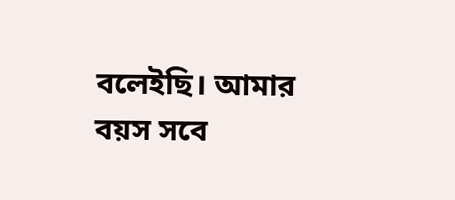বলেইছি। আমার বয়স সবে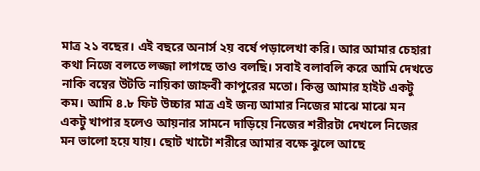মাত্র ২১ বছের। এই বছরে অনার্স ২য় বর্ষে পড়ালেখা করি। আর আমার চেহারা কথা নিজে বলতে লজ্জা লাগছে তাও বলছি। সবাই বলাবলি করে আমি দেখতে নাকি বম্বের উটতি নায়িকা জাহ্নবী কাপুরের মতো। কিন্তু আমার হাইট একটু কম। আমি ৪.৮ ফিট উচ্চার মাত্র এই জন্য আমার নিজের মাঝে মাঝে মন একটু খাপার হলেও আয়নার সামনে দাড়িয়ে নিজের শরীরটা দেখলে নিজের মন ভালো হয়ে যায়। ছোট খাটো শরীরে আমার বক্ষে ঝুলে আছে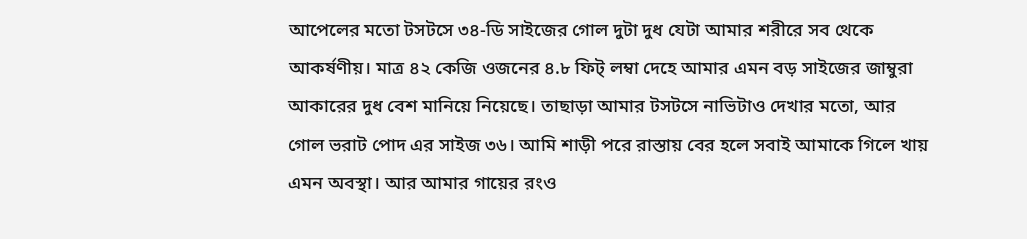আপেলের মতো টসটসে ৩৪-ডি সাইজের গোল দুটা দুধ যেটা আমার শরীরে সব থেকে আকর্ষণীয়। মাত্র ৪২ কেজি ওজনের ৪.৮ ফিট্ লম্বা দেহে আমার এমন বড় সাইজের জাম্বুরা আকারের দুধ বেশ মানিয়ে নিয়েছে। তাছাড়া আমার টসটসে নাভিটাও দেখার মতো, আর গোল ভরাট পোদ এর সাইজ ৩৬। আমি শাড়ী পরে রাস্তায় বের হলে সবাই আমাকে গিলে খায় এমন অবস্থা। আর আমার গায়ের রংও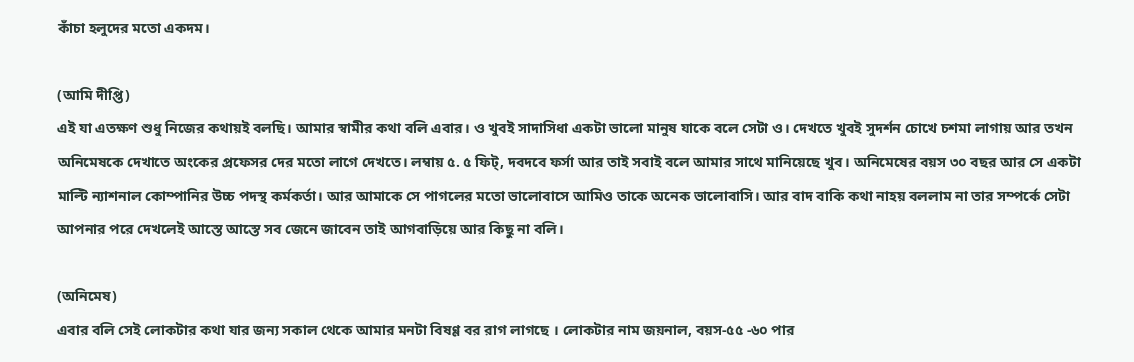কাঁচা হলুদের মতো একদম।

(আমি দীপ্তি)
এই যা এতক্ষণ শুধু নিজের কথায়ই বলছি। আমার স্বামীর কথা বলি এবার। ও খুবই সাদাসিধা একটা ভালো মানুষ যাকে বলে সেটা ও। দেখতে খুবই সুদর্শন চোখে চশমা লাগায় আর তখন অনিমেষকে দেখাতে অংকের প্রফেসর দের মতো লাগে দেখতে। লম্বায় ৫. ৫ ফিট্, দবদবে ফর্সা আর তাই সবাই বলে আমার সাথে মানিয়েছে খুব। অনিমেষের বয়স ৩০ বছর আর সে একটা মাল্টি ন্যাশনাল কোম্পানির উচ্চ পদস্থ কর্মকর্তা। আর আমাকে সে পাগলের মতো ভালোবাসে আমিও তাকে অনেক ভালোবাসি। আর বাদ বাকি কথা নাহয় বললাম না তার সম্পর্কে সেটা আপনার পরে দেখলেই আস্তে আস্তে সব জেনে জাবেন তাই আগবাড়িয়ে আর কিছু না বলি।

(অনিমেষ)
এবার বলি সেই লোকটার কথা যার জন্য সকাল থেকে আমার মনটা বিষণ্ণ বর রাগ লাগছে । লোকটার নাম জয়নাল, বয়স-৫৫ -৬০ পার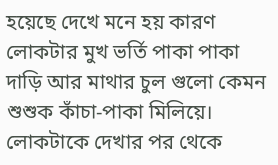হয়েছে দেখে মনে হয় কারণ লোকটার মুখ ভর্তি পাকা পাকা দাড়ি আর মাথার চুল গুলো কেমন শুশুক কাঁচা-পাকা মিলিয়ে। লোকটাকে দেখার পর থেকে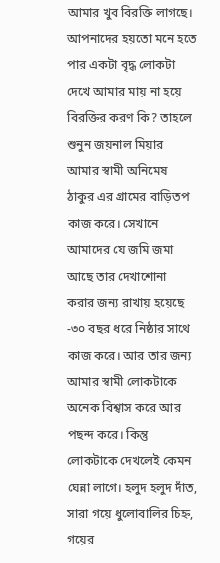আমার খুব বিরক্তি লাগছে। আপনাদের হয়তো মনে হতে পার একটা বৃদ্ধ লোকটা দেখে আমার মায় না হয়ে বিরক্তির করণ কি? তাহলে শুনুন জয়নাল মিয়ার আমার স্বামী অনিমেষ ঠাকুর এর গ্রামের বাড়িতপ কাজ করে। সেখানে আমাদের যে জমি জমা আছে তার দেখাশোনা করার জন্য রাখায় হয়েছে -৩০ বছর ধরে নিষ্ঠার সাথে কাজ করে। আর তার জন্য আমার স্বামী লোকটাকে অনেক বিশ্বাস করে আর পছন্দ করে। কিন্তু লোকটাকে দেখলেই কেমন ঘেন্না লাগে। হলুদ হলুদ দাঁত, সারা গয়ে ধুলোবালির চিহ্ন, গয়ের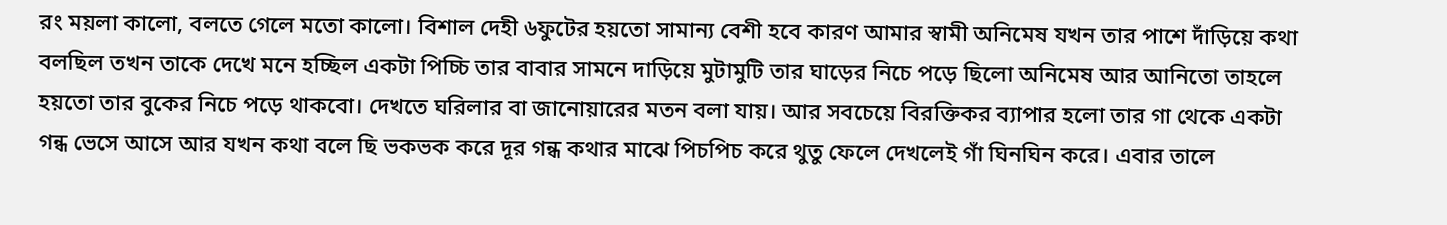রং ময়লা কালো, বলতে গেলে মতো কালো। বিশাল দেহী ৬ফুটের হয়তো সামান্য বেশী হবে কারণ আমার স্বামী অনিমেষ যখন তার পাশে দাঁড়িয়ে কথা বলছিল তখন তাকে দেখে মনে হচ্ছিল একটা পিচ্চি তার বাবার সামনে দাড়িয়ে মুটামুটি তার ঘাড়ের নিচে পড়ে ছিলো অনিমেষ আর আনিতো তাহলে হয়তো তার বুকের নিচে পড়ে থাকবো। দেখতে ঘরিলার বা জানোয়ারের মতন বলা যায়। আর সবচেয়ে বিরক্তিকর ব্যাপার হলো তার গা থেকে একটা গন্ধ ভেসে আসে আর যখন কথা বলে ছি ভকভক করে দূর গন্ধ কথার মাঝে পিচপিচ করে থুতু ফেলে দেখলেই গাঁ ঘিনঘিন করে। এবার তালে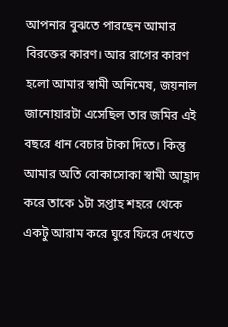আপনার বুঝতে পারছেন আমার বিরক্তের কারণ। আর রাগের কারণ হলো আমার স্বামী অনিমেষ, জয়নাল জানোয়ারটা এসেছিল তার জমির এই বছরে ধান বেচার টাকা দিতে। কিন্তু আমার অতি বোকাসোকা স্বামী আহ্লাদ করে তাকে ১টা সপ্তাহ শহরে থেকে একটু আরাম করে ঘুরে ফিরে দেখতে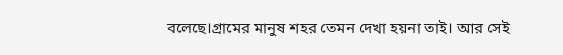বলেছে।গ্রামের মানুষ শহর তেমন দেখা হয়না তাই। আর সেই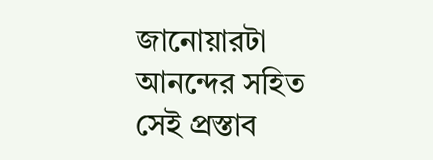জানোয়ারটা আনন্দের সহিত সেই প্রস্তাব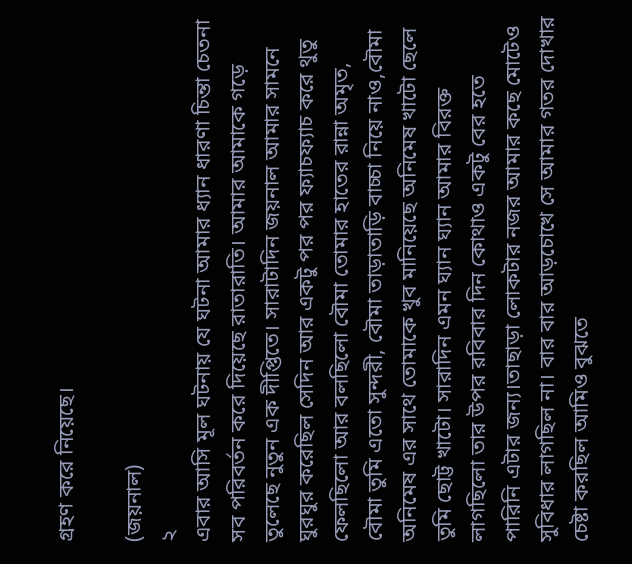গ্রহণ করে নিয়েছে।

(জয়নাল)
২
এবার আসি মূল ঘটনায় যে ঘটনা আমার ধ্যান ধারণা চিন্তা চেতনা সব পরিবর্তন করে দিয়েছে রাতারাতি। আমার আমাকে গড়ে তুলেছে নুতুন এক দীপ্তিতে। সারাটাদিন জয়নাল আমার সামনে ঘুরঘুর করেছিল সেদিন আর একটু পর পর ফ্যাচফ্যাচ করে থুতু ফেলছিলো আর বলছিলো বৌমা তোমার হাতের রান্না অমৃত, বৌমা তুমি এতো সুন্দরী, বৌমা তাড়াতাড়ি বাচ্চা নিয়ে নাও,বৌমা অনিমেষ এর সাথে তোমাকে খুব মানিয়েছে অনিমেষ খাটো ছেলে তুমি ছোট্ট খাটো। সারাদিন এমন ঘ্যান ঘ্যান আমার বিরক্ত লাগছিলো তার উপর রবিবার দিন কোথাও একটু বের হতে পারিনি এটার জন্য।তাছাড়া লোকটার নজর আমার কছে মোটেও সুবিধার লাগছিল না। বার বার আড়চোখে সে আমার গতর দোখার চেষ্টা করছিল আমিও বুঝতে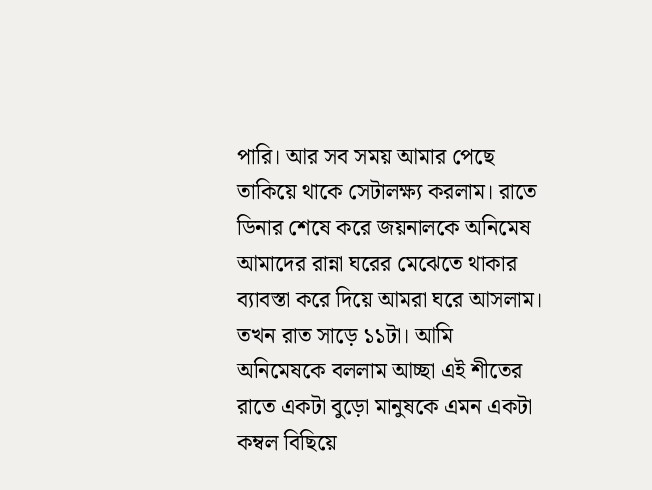পারি। আর সব সময় আমার পেছে তাকিয়ে থাকে সেটালক্ষ্য করলাম। রাতে ডিনার শেষে করে জয়নালকে অনিমেষ আমাদের রান্না ঘরের মেঝেতে থাকার ব্যাবস্তা করে দিয়ে আমরা ঘরে আসলাম। তখন রাত সাড়ে ১১টা। আমি অনিমেষকে বললাম আচ্ছা এই শীতের রাতে একটা বুড়ো মানুষকে এমন একটা কম্বল বিছিয়ে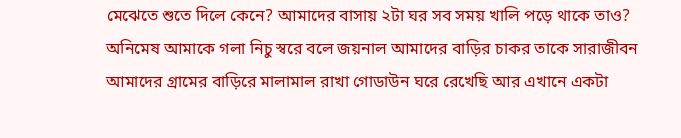মেঝেতে শুতে দিলে কেনে? আমাদের বাসায় ২টা ঘর সব সময় খালি পড়ে থাকে তাও? অনিমেষ আমাকে গলা নিচু স্বরে বলে জয়নাল আমাদের বাড়ির চাকর তাকে সারাজীবন আমাদের গ্রামের বাড়িরে মালামাল রাখা গোডাউন ঘরে রেখেছি আর এখানে একটা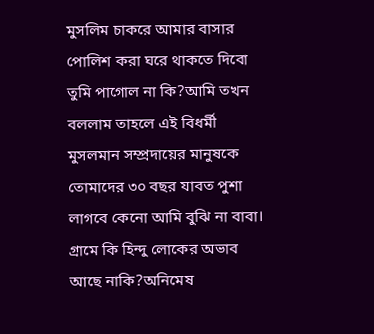মুসলিম চাকরে আমার বাসার পোলিশ করা ঘরে থাকতে দিবো তুমি পাগোল না কি?আমি তখন বললাম তাহলে এই বিধর্মী মুসলমান সম্প্রদায়ের মানুষকে তোমাদের ৩০ বছর যাবত পুশা লাগবে কেনো আমি বুঝি না বাবা। গ্রামে কি হিন্দু লোকের অভাব আছে নাকি?অনিমেষ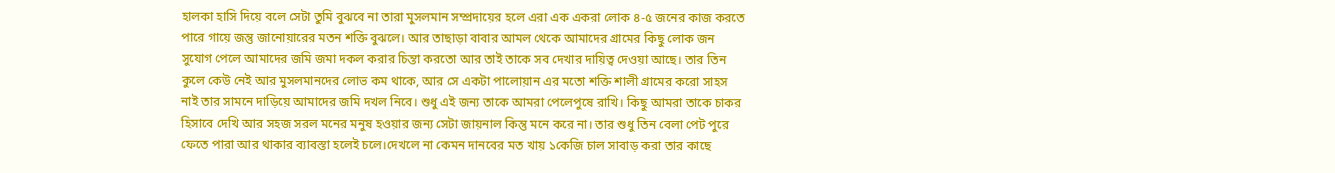হালকা হাসি দিয়ে বলে সেটা তুমি বুঝবে না তারা মুসলমান সম্প্রদায়ের হলে এরা এক একরা লোক ৪-৫ জনের কাজ করতে পারে গায়ে জন্তু জানোয়ারের মতন শক্তি বুঝলে। আর তাছাড়া বাবার আমল থেকে আমাদের গ্রামের কিছু লোক জন সুযোগ পেলে আমাদের জমি জমা দকল করার চিন্তা করতো আর তাই তাকে সব দেখার দায়িত্ব দেওয়া আছে। তার তিন কুলে কেউ নেই আর মুসলমানদের লোভ কম থাকে, আর সে একটা পালোয়ান এর মতো শক্তি শালী গ্রামের করো সাহস নাই তার সামনে দাড়িয়ে আমাদের জমি দখল নিবে। শুধু এই জন্য তাকে আমরা পেলেপুষে রাখি। কিছু আমরা তাকে চাকর হিসাবে দেখি আর সহজ সরল মনের মনুষ হওয়ার জন্য সেটা জায়নাল কিন্তু মনে করে না। তার শুধু তিন বেলা পেট পুরে ফেতে পারা আর থাকার ব্যাবস্তা হলেই চলে।দেখলে না কেমন দানবের মত খায় ১কেজি চাল সাবাড় করা তার কাছে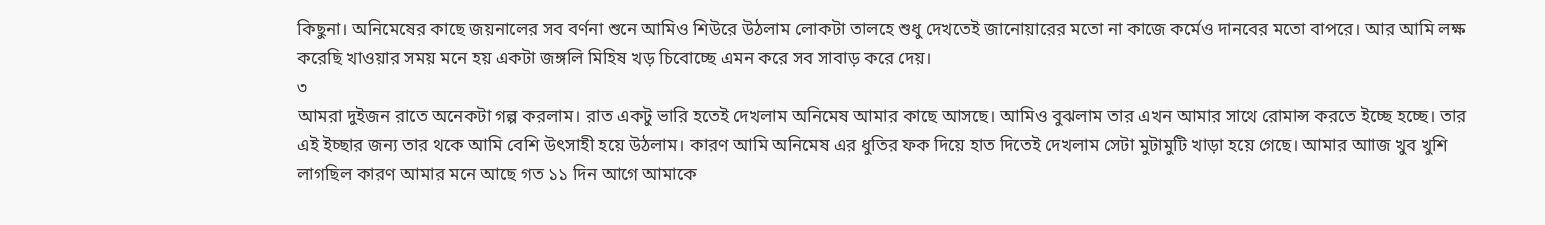কিছুনা। অনিমেষের কাছে জয়নালের সব বর্ণনা শুনে আমিও শিউরে উঠলাম লোকটা তালহে শুধু দেখতেই জানোয়ারের মতো না কাজে কর্মেও দানবের মতো বাপরে। আর আমি লক্ষ করেছি খাওয়ার সময় মনে হয় একটা জঙ্গলি মিহিষ খড় চিবোচ্ছে এমন করে সব সাবাড় করে দেয়।
৩
আমরা দুইজন রাতে অনেকটা গল্প করলাম। রাত একটু ভারি হতেই দেখলাম অনিমেষ আমার কাছে আসছে। আমিও বুঝলাম তার এখন আমার সাথে রোমান্স করতে ইচ্ছে হচ্ছে। তার এই ইচ্ছার জন্য তার থকে আমি বেশি উৎসাহী হয়ে উঠলাম। কারণ আমি অনিমেষ এর ধুতির ফক দিয়ে হাত দিতেই দেখলাম সেটা মুটামুটি খাড়া হয়ে গেছে। আমার আাজ খুব খুশি লাগছিল কারণ আমার মনে আছে গত ১১ দিন আগে আমাকে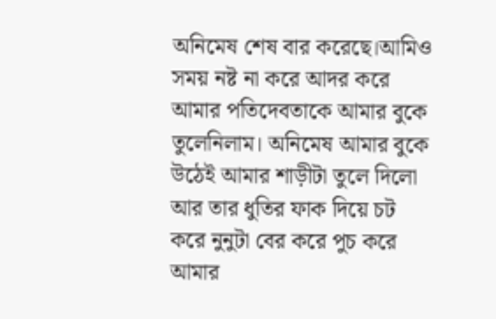অনিমেষ শেষ বার করেছে।আমিও সময় নষ্ট না করে আদর করে আমার পতিদেবতাকে আমার বুকে তুলেনিলাম। অনিমেষ আমার বুকে উঠেই আমার শাড়ীটা তুলে দিলো আর তার ধুতির ফাক দিয়ে চট করে নুনুটা বের করে পুচ করে আমার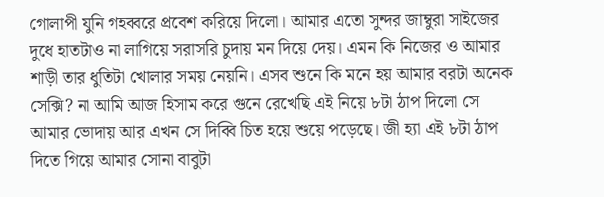গোলাপী যুনি গহব্বরে প্রবেশ করিয়ে দিলো। আমার এতো সুন্দর জাম্বুরা সাইজের দুধে হাতটাও না লাগিয়ে সরাসরি চুদায় মন দিয়ে দেয়। এমন কি নিজের ও আমার শাড়ী তার ধুতিটা খোলার সময় নেয়নি। এসব শুনে কি মনে হয় আমার বরটা অনেক সেক্সি? না আমি আজ হিসাম করে গুনে রেখেছি এই নিয়ে ৮টা ঠাপ দিলো সে আমার ভোদায় আর এখন সে দিব্বি চিত হয়ে শুয়ে পড়েছে। জী হ্যা এই ৮টা ঠাপ দিতে গিয়ে আমার সোনা বাবুটা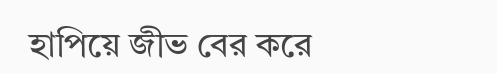হাপিয়ে জীভ বের করে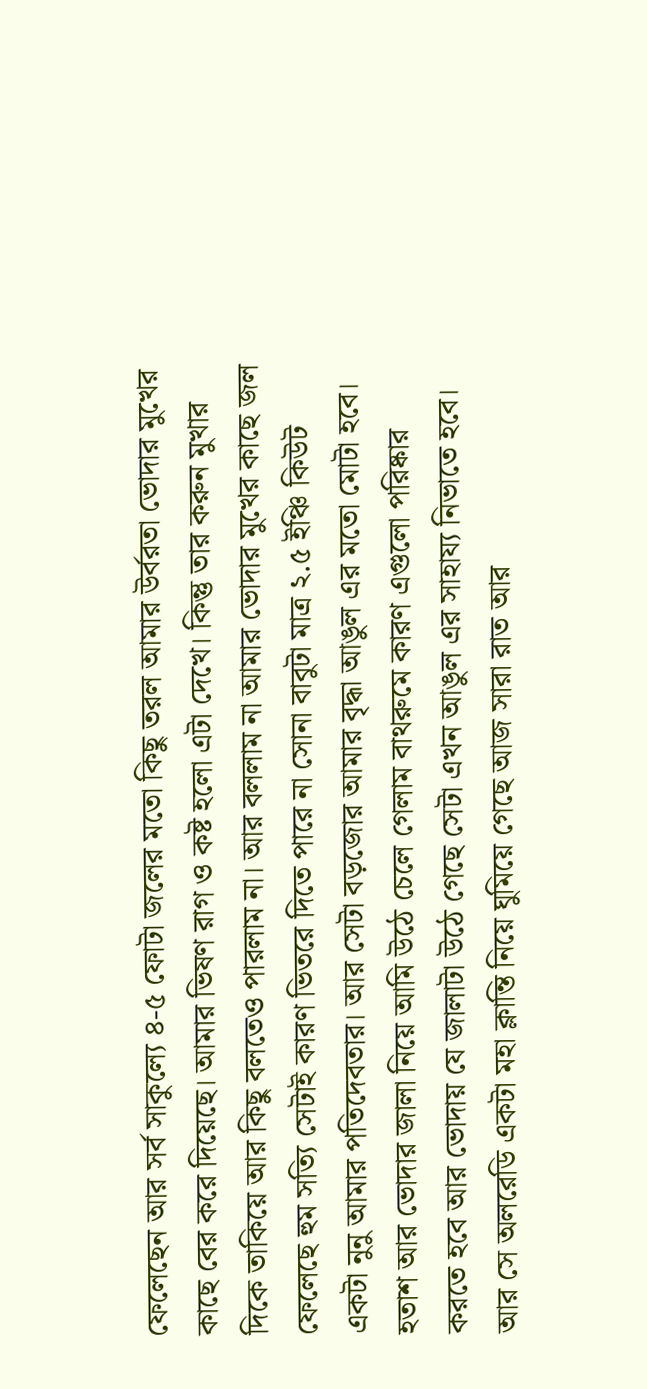ফেলেছেন আর সর্ব সাকুল্যে ৪-৫ ফোটা জলের মতো কিছু তরল আমার উর্বরতা ভোদার মুখের কাছে বের করে দিয়েছে। আমার ভিষণ রাগ ও কষ্ট হলো এটা দেখে। কিন্তু তার করুন মুখার দিকে তাকিয়ে আর কিছু বলতেও পারলাম না। আর বললাম না আমার ভোদার মুখের কাছে জল ফেলেছে হুম সত্যি সেটাই কারণ ভিতরে দিতে পারে না সোনা বাবুটা মাত্র ২.৫ ইঞ্চি কিউট একটা নুনু আমার পতিদেবতার। আর সেটা বড়জোর আমার বৃদ্ধা আঙুল এর মতো মোটা হবে। হতাশ আর ভোদার জালা নিয়ে আমি উঠে চেলে গেলাম বাথরুমে কারণ এগুলো পরিষ্কার করতে হবে আর ভোদায় যে জালাটা উঠে গেছে সেটা এখন আঙুল এর সাহায্য নিভাতে হবে। আর সে অলরেডি একটা মহা ক্লান্তি নিয়ে ঘুমিয়ে গেছে আজ সারা রাত আর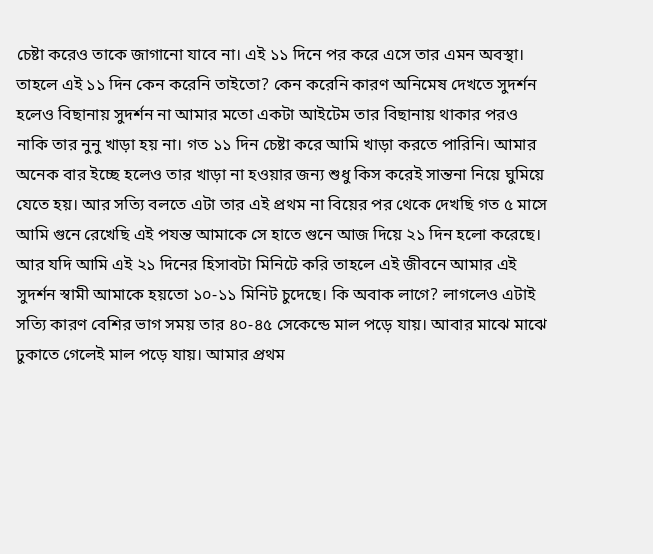চেষ্টা করেও তাকে জাগানো যাবে না। এই ১১ দিনে পর করে এসে তার এমন অবস্থা। তাহলে এই ১১ দিন কেন করেনি তাইতো? কেন করেনি কারণ অনিমেষ দেখতে সুদর্শন হলেও বিছানায় সুদর্শন না আমার মতো একটা আইটেম তার বিছানায় থাকার পরও নাকি তার নুনু খাড়া হয় না। গত ১১ দিন চেষ্টা করে আমি খাড়া করতে পারিনি। আমার অনেক বার ইচ্ছে হলেও তার খাড়া না হওয়ার জন্য শুধু কিস করেই সান্তনা নিয়ে ঘুমিয়ে যেতে হয়। আর সত্যি বলতে এটা তার এই প্রথম না বিয়ের পর থেকে দেখছি গত ৫ মাসে আমি গুনে রেখেছি এই পযন্ত আমাকে সে হাতে গুনে আজ দিয়ে ২১ দিন হলো করেছে। আর যদি আমি এই ২১ দিনের হিসাবটা মিনিটে করি তাহলে এই জীবনে আমার এই সুদর্শন স্বামী আমাকে হয়তো ১০-১১ মিনিট চুদেছে। কি অবাক লাগে? লাগলেও এটাই সত্যি কারণ বেশির ভাগ সময় তার ৪০-৪৫ সেকেন্ডে মাল পড়ে যায়। আবার মাঝে মাঝে ঢুকাতে গেলেই মাল পড়ে যায়। আমার প্রথম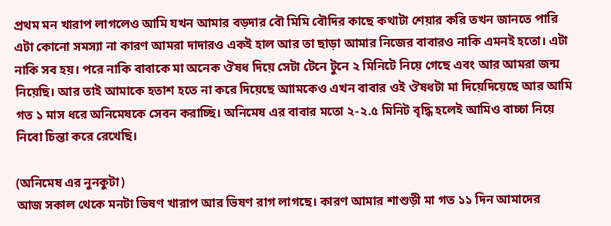প্রথম মন খারাপ লাগলেও আমি যখন আমার বড়দার বৌ মিমি বৌদির কাছে কথাটা শেয়ার করি তখন জানতে পারি এটা কোনো সমস্যা না কারণ আমরা দাদারও একই হাল আর তা ছাড়া আমার নিজের বাবারও নাকি এমনই হতো। এটা নাকি সব হয়। পরে নাকি বাবাকে মা অনেক ঔষধ দিয়ে সেটা টেনে টুনে ২ মিনিটে নিয়ে গেছে এবং আর আমরা জন্ম নিয়েছি। আর তাই আমাকে হতাশ হতে না করে দিয়েছে আামকেও এখন বাবার ওই ঔষধটা মা দিয়েদিয়েছে আর আমি গত ১ মাস ধরে অনিমেষকে সেবন করাচ্ছি। অনিমেষ এর বাবার মতো ২-২.৫ মিনিট বৃদ্ধি হলেই আমিও বাচ্চা নিয়ে নিবো চিন্তা করে রেখেছি।

(অনিমেষ এর নুনকুটা)
আজ সকাল থেকে মনটা ভিষণ খারাপ আর ভিষণ রাগ লাগছে। কারণ আমার শাশুড়ী মা গত ১১ দিন আমাদের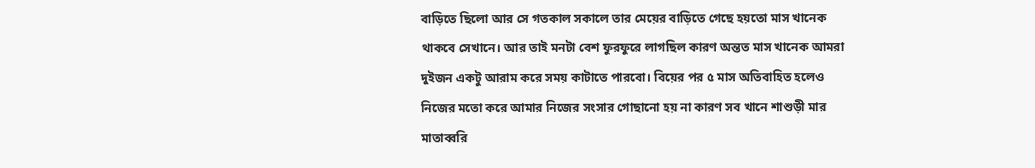বাড়িতে ছিলো আর সে গতকাল সকালে তার মেয়ের বাড়িতে গেছে হয়তো মাস খানেক থাকবে সেখানে। আর তাই মনটা বেশ ফুরফুরে লাগছিল কারণ অন্তত মাস খানেক আমরা দুইজন একটু আরাম করে সময় কাটাতে পারবো। বিয়ের পর ৫ মাস অতিবাহিত হলেও নিজের মতো করে আমার নিজের সংসার গোছানো হয় না কারণ সব খানে শাশুড়ী মার মাতাব্বরি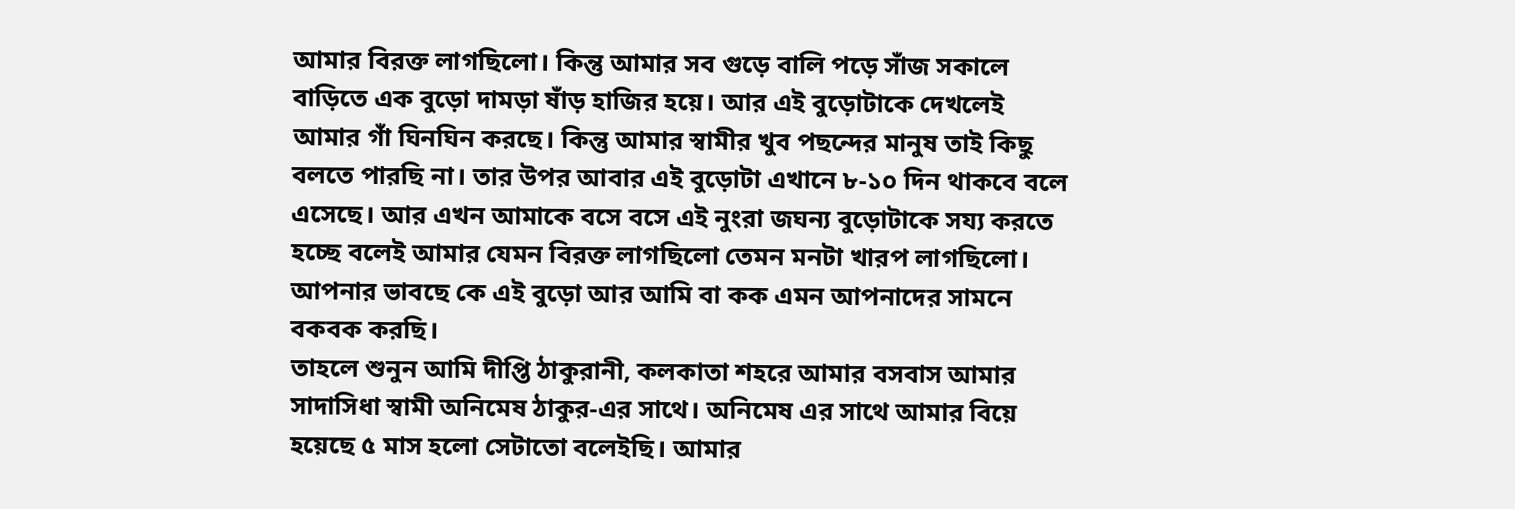আমার বিরক্ত লাগছিলো। কিন্তু আমার সব গুড়ে বালি পড়ে সাঁজ সকালে বাড়িতে এক বুড়ো দামড়া ষাঁড় হাজির হয়ে। আর এই বুড়োটাকে দেখলেই আমার গাঁ ঘিনঘিন করছে। কিন্তু আমার স্বামীর খুব পছন্দের মানুষ তাই কিছু বলতে পারছি না। তার উপর আবার এই বুড়োটা এখানে ৮-১০ দিন থাকবে বলে এসেছে। আর এখন আমাকে বসে বসে এই নুংরা জঘন্য বুড়োটাকে সয্য করতে হচ্ছে বলেই আমার যেমন বিরক্ত লাগছিলো তেমন মনটা খারপ লাগছিলো। আপনার ভাবছে কে এই বুড়ো আর আমি বা কক এমন আপনাদের সামনে বকবক করছি।
তাহলে শুনুন আমি দীপ্তি ঠাকুরানী, কলকাতা শহরে আমার বসবাস আমার সাদাসিধা স্বামী অনিমেষ ঠাকুর-এর সাথে। অনিমেষ এর সাথে আমার বিয়ে হয়েছে ৫ মাস হলো সেটাতো বলেইছি। আমার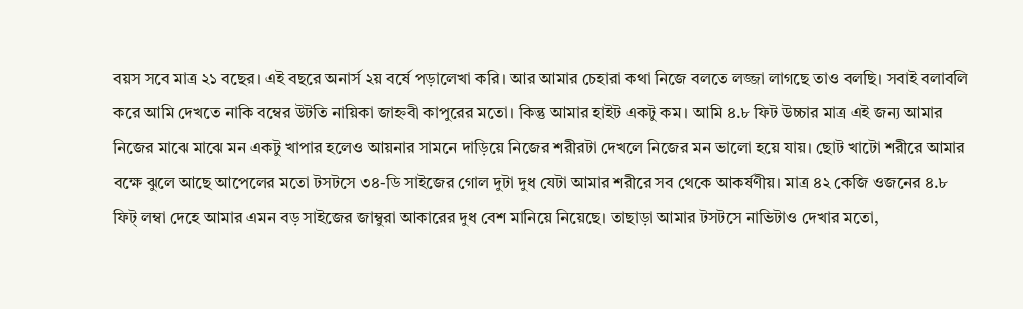বয়স সবে মাত্র ২১ বছের। এই বছরে অনার্স ২য় বর্ষে পড়ালেখা করি। আর আমার চেহারা কথা নিজে বলতে লজ্জা লাগছে তাও বলছি। সবাই বলাবলি করে আমি দেখতে নাকি বম্বের উটতি নায়িকা জাহ্নবী কাপুরের মতো। কিন্তু আমার হাইট একটু কম। আমি ৪.৮ ফিট উচ্চার মাত্র এই জন্য আমার নিজের মাঝে মাঝে মন একটু খাপার হলেও আয়নার সামনে দাড়িয়ে নিজের শরীরটা দেখলে নিজের মন ভালো হয়ে যায়। ছোট খাটো শরীরে আমার বক্ষে ঝুলে আছে আপেলের মতো টসটসে ৩৪-ডি সাইজের গোল দুটা দুধ যেটা আমার শরীরে সব থেকে আকর্ষণীয়। মাত্র ৪২ কেজি ওজনের ৪.৮ ফিট্ লম্বা দেহে আমার এমন বড় সাইজের জাম্বুরা আকারের দুধ বেশ মানিয়ে নিয়েছে। তাছাড়া আমার টসটসে নাভিটাও দেখার মতো,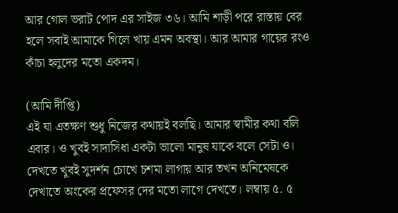আর গোল ভরাট পোদ এর সাইজ ৩৬। আমি শাড়ী পরে রাস্তায় বের হলে সবাই আমাকে গিলে খায় এমন অবস্থা। আর আমার গায়ের রংও কাঁচা হলুদের মতো একদম।

(আমি দীপ্তি)
এই যা এতক্ষণ শুধু নিজের কথায়ই বলছি। আমার স্বামীর কথা বলি এবার। ও খুবই সাদাসিধা একটা ভালো মানুষ যাকে বলে সেটা ও। দেখতে খুবই সুদর্শন চোখে চশমা লাগায় আর তখন অনিমেষকে দেখাতে অংকের প্রফেসর দের মতো লাগে দেখতে। লম্বায় ৫. ৫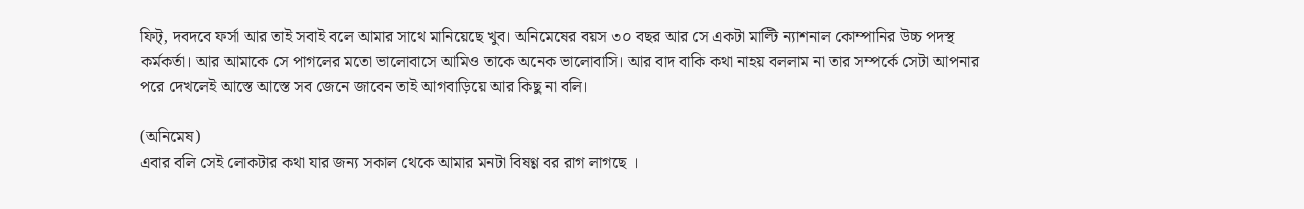ফিট্, দবদবে ফর্সা আর তাই সবাই বলে আমার সাথে মানিয়েছে খুব। অনিমেষের বয়স ৩০ বছর আর সে একটা মাল্টি ন্যাশনাল কোম্পানির উচ্চ পদস্থ কর্মকর্তা। আর আমাকে সে পাগলের মতো ভালোবাসে আমিও তাকে অনেক ভালোবাসি। আর বাদ বাকি কথা নাহয় বললাম না তার সম্পর্কে সেটা আপনার পরে দেখলেই আস্তে আস্তে সব জেনে জাবেন তাই আগবাড়িয়ে আর কিছু না বলি।

(অনিমেষ)
এবার বলি সেই লোকটার কথা যার জন্য সকাল থেকে আমার মনটা বিষণ্ণ বর রাগ লাগছে ।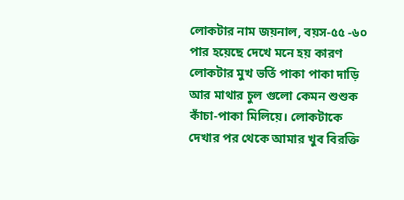লোকটার নাম জয়নাল, বয়স-৫৫ -৬০ পার হয়েছে দেখে মনে হয় কারণ লোকটার মুখ ভর্তি পাকা পাকা দাড়ি আর মাথার চুল গুলো কেমন শুশুক কাঁচা-পাকা মিলিয়ে। লোকটাকে দেখার পর থেকে আমার খুব বিরক্তি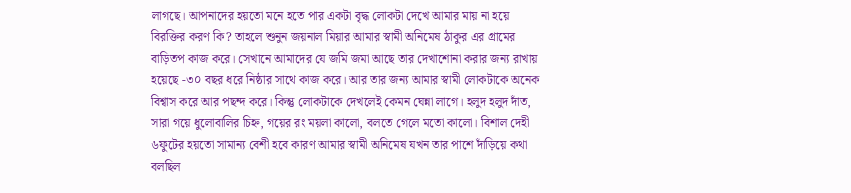লাগছে। আপনাদের হয়তো মনে হতে পার একটা বৃদ্ধ লোকটা দেখে আমার মায় না হয়ে বিরক্তির করণ কি? তাহলে শুনুন জয়নাল মিয়ার আমার স্বামী অনিমেষ ঠাকুর এর গ্রামের বাড়িতপ কাজ করে। সেখানে আমাদের যে জমি জমা আছে তার দেখাশোনা করার জন্য রাখায় হয়েছে -৩০ বছর ধরে নিষ্ঠার সাথে কাজ করে। আর তার জন্য আমার স্বামী লোকটাকে অনেক বিশ্বাস করে আর পছন্দ করে। কিন্তু লোকটাকে দেখলেই কেমন ঘেন্না লাগে। হলুদ হলুদ দাঁত, সারা গয়ে ধুলোবালির চিহ্ন, গয়ের রং ময়লা কালো, বলতে গেলে মতো কালো। বিশাল দেহী ৬ফুটের হয়তো সামান্য বেশী হবে কারণ আমার স্বামী অনিমেষ যখন তার পাশে দাঁড়িয়ে কথা বলছিল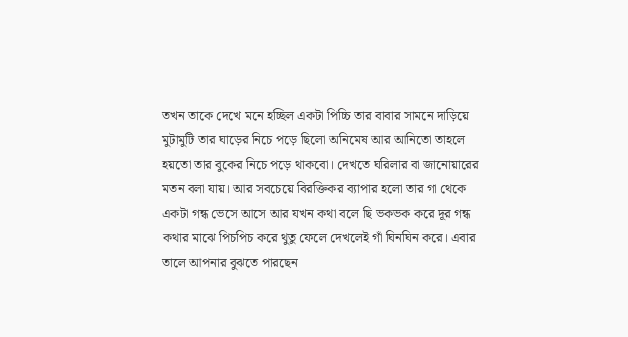তখন তাকে দেখে মনে হচ্ছিল একটা পিচ্চি তার বাবার সামনে দাড়িয়ে মুটামুটি তার ঘাড়ের নিচে পড়ে ছিলো অনিমেষ আর আনিতো তাহলে হয়তো তার বুকের নিচে পড়ে থাকবো। দেখতে ঘরিলার বা জানোয়ারের মতন বলা যায়। আর সবচেয়ে বিরক্তিকর ব্যাপার হলো তার গা থেকে একটা গন্ধ ভেসে আসে আর যখন কথা বলে ছি ভকভক করে দূর গন্ধ কথার মাঝে পিচপিচ করে থুতু ফেলে দেখলেই গাঁ ঘিনঘিন করে। এবার তালে আপনার বুঝতে পারছেন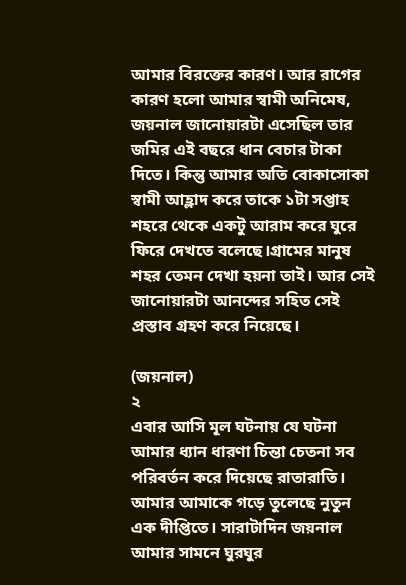আমার বিরক্তের কারণ। আর রাগের কারণ হলো আমার স্বামী অনিমেষ, জয়নাল জানোয়ারটা এসেছিল তার জমির এই বছরে ধান বেচার টাকা দিতে। কিন্তু আমার অতি বোকাসোকা স্বামী আহ্লাদ করে তাকে ১টা সপ্তাহ শহরে থেকে একটু আরাম করে ঘুরে ফিরে দেখতে বলেছে।গ্রামের মানুষ শহর তেমন দেখা হয়না তাই। আর সেই জানোয়ারটা আনন্দের সহিত সেই প্রস্তাব গ্রহণ করে নিয়েছে।

(জয়নাল)
২
এবার আসি মূল ঘটনায় যে ঘটনা আমার ধ্যান ধারণা চিন্তা চেতনা সব পরিবর্তন করে দিয়েছে রাতারাতি। আমার আমাকে গড়ে তুলেছে নুতুন এক দীপ্তিতে। সারাটাদিন জয়নাল আমার সামনে ঘুরঘুর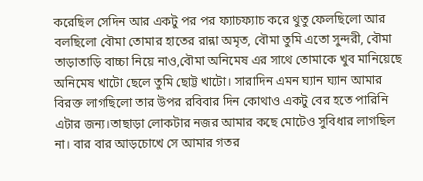করেছিল সেদিন আর একটু পর পর ফ্যাচফ্যাচ করে থুতু ফেলছিলো আর বলছিলো বৌমা তোমার হাতের রান্না অমৃত, বৌমা তুমি এতো সুন্দরী, বৌমা তাড়াতাড়ি বাচ্চা নিয়ে নাও,বৌমা অনিমেষ এর সাথে তোমাকে খুব মানিয়েছে অনিমেষ খাটো ছেলে তুমি ছোট্ট খাটো। সারাদিন এমন ঘ্যান ঘ্যান আমার বিরক্ত লাগছিলো তার উপর রবিবার দিন কোথাও একটু বের হতে পারিনি এটার জন্য।তাছাড়া লোকটার নজর আমার কছে মোটেও সুবিধার লাগছিল না। বার বার আড়চোখে সে আমার গতর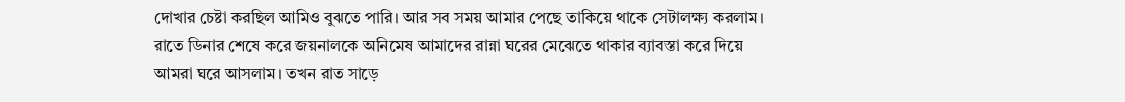দোখার চেষ্টা করছিল আমিও বুঝতে পারি। আর সব সময় আমার পেছে তাকিয়ে থাকে সেটালক্ষ্য করলাম। রাতে ডিনার শেষে করে জয়নালকে অনিমেষ আমাদের রান্না ঘরের মেঝেতে থাকার ব্যাবস্তা করে দিয়ে আমরা ঘরে আসলাম। তখন রাত সাড়ে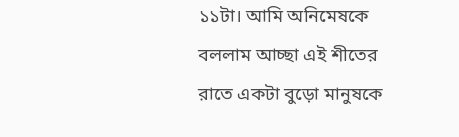১১টা। আমি অনিমেষকে বললাম আচ্ছা এই শীতের রাতে একটা বুড়ো মানুষকে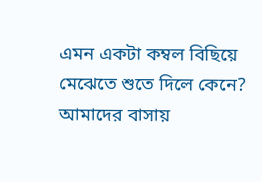এমন একটা কম্বল বিছিয়ে মেঝেতে শুতে দিলে কেনে? আমাদের বাসায়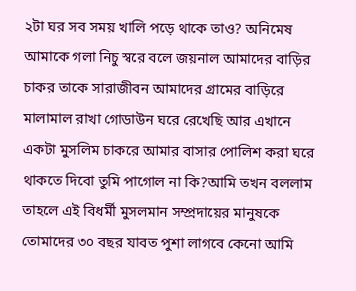২টা ঘর সব সময় খালি পড়ে থাকে তাও? অনিমেষ আমাকে গলা নিচু স্বরে বলে জয়নাল আমাদের বাড়ির চাকর তাকে সারাজীবন আমাদের গ্রামের বাড়িরে মালামাল রাখা গোডাউন ঘরে রেখেছি আর এখানে একটা মুসলিম চাকরে আমার বাসার পোলিশ করা ঘরে থাকতে দিবো তুমি পাগোল না কি?আমি তখন বললাম তাহলে এই বিধর্মী মুসলমান সম্প্রদায়ের মানুষকে তোমাদের ৩০ বছর যাবত পুশা লাগবে কেনো আমি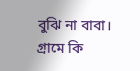বুঝি না বাবা। গ্রামে কি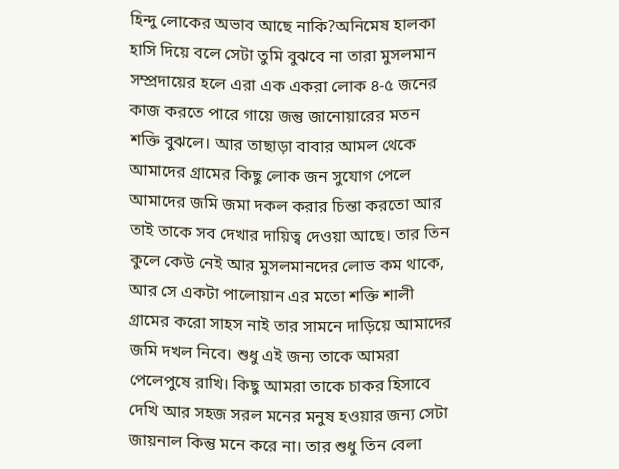হিন্দু লোকের অভাব আছে নাকি?অনিমেষ হালকা হাসি দিয়ে বলে সেটা তুমি বুঝবে না তারা মুসলমান সম্প্রদায়ের হলে এরা এক একরা লোক ৪-৫ জনের কাজ করতে পারে গায়ে জন্তু জানোয়ারের মতন শক্তি বুঝলে। আর তাছাড়া বাবার আমল থেকে আমাদের গ্রামের কিছু লোক জন সুযোগ পেলে আমাদের জমি জমা দকল করার চিন্তা করতো আর তাই তাকে সব দেখার দায়িত্ব দেওয়া আছে। তার তিন কুলে কেউ নেই আর মুসলমানদের লোভ কম থাকে, আর সে একটা পালোয়ান এর মতো শক্তি শালী গ্রামের করো সাহস নাই তার সামনে দাড়িয়ে আমাদের জমি দখল নিবে। শুধু এই জন্য তাকে আমরা পেলেপুষে রাখি। কিছু আমরা তাকে চাকর হিসাবে দেখি আর সহজ সরল মনের মনুষ হওয়ার জন্য সেটা জায়নাল কিন্তু মনে করে না। তার শুধু তিন বেলা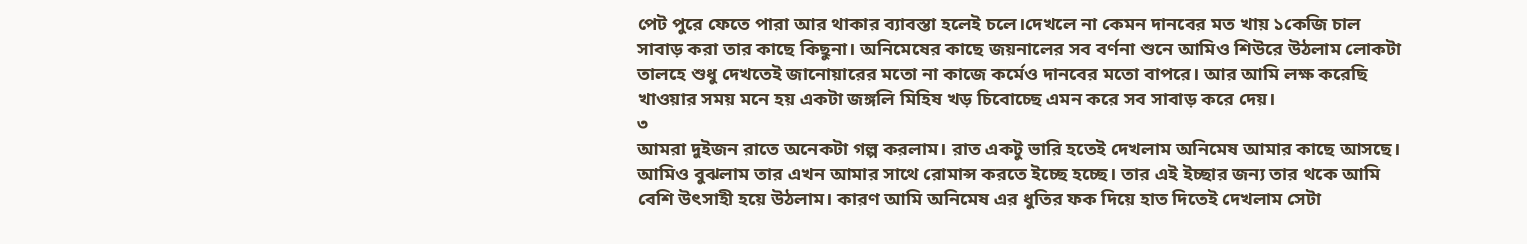পেট পুরে ফেতে পারা আর থাকার ব্যাবস্তা হলেই চলে।দেখলে না কেমন দানবের মত খায় ১কেজি চাল সাবাড় করা তার কাছে কিছুনা। অনিমেষের কাছে জয়নালের সব বর্ণনা শুনে আমিও শিউরে উঠলাম লোকটা তালহে শুধু দেখতেই জানোয়ারের মতো না কাজে কর্মেও দানবের মতো বাপরে। আর আমি লক্ষ করেছি খাওয়ার সময় মনে হয় একটা জঙ্গলি মিহিষ খড় চিবোচ্ছে এমন করে সব সাবাড় করে দেয়।
৩
আমরা দুইজন রাতে অনেকটা গল্প করলাম। রাত একটু ভারি হতেই দেখলাম অনিমেষ আমার কাছে আসছে। আমিও বুঝলাম তার এখন আমার সাথে রোমান্স করতে ইচ্ছে হচ্ছে। তার এই ইচ্ছার জন্য তার থকে আমি বেশি উৎসাহী হয়ে উঠলাম। কারণ আমি অনিমেষ এর ধুতির ফক দিয়ে হাত দিতেই দেখলাম সেটা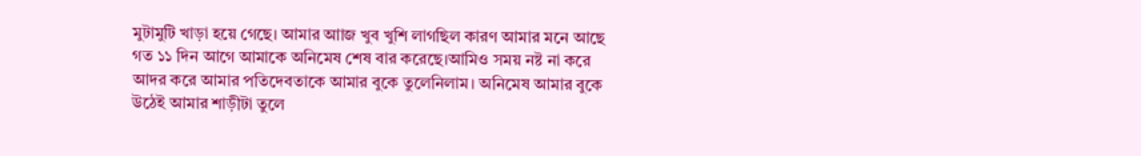মুটামুটি খাড়া হয়ে গেছে। আমার আাজ খুব খুশি লাগছিল কারণ আমার মনে আছে গত ১১ দিন আগে আমাকে অনিমেষ শেষ বার করেছে।আমিও সময় নষ্ট না করে আদর করে আমার পতিদেবতাকে আমার বুকে তুলেনিলাম। অনিমেষ আমার বুকে উঠেই আমার শাড়ীটা তুলে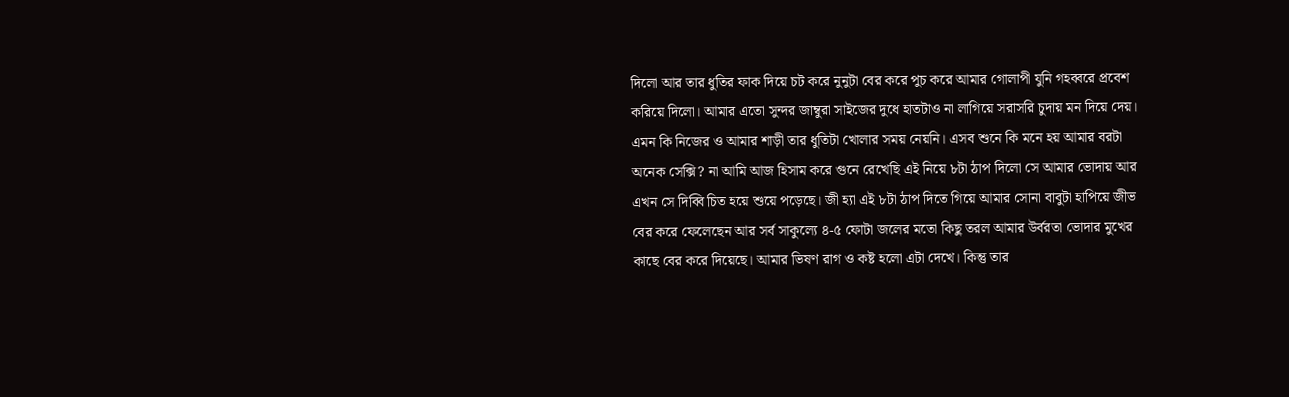দিলো আর তার ধুতির ফাক দিয়ে চট করে নুনুটা বের করে পুচ করে আমার গোলাপী যুনি গহব্বরে প্রবেশ করিয়ে দিলো। আমার এতো সুন্দর জাম্বুরা সাইজের দুধে হাতটাও না লাগিয়ে সরাসরি চুদায় মন দিয়ে দেয়। এমন কি নিজের ও আমার শাড়ী তার ধুতিটা খোলার সময় নেয়নি। এসব শুনে কি মনে হয় আমার বরটা অনেক সেক্সি? না আমি আজ হিসাম করে গুনে রেখেছি এই নিয়ে ৮টা ঠাপ দিলো সে আমার ভোদায় আর এখন সে দিব্বি চিত হয়ে শুয়ে পড়েছে। জী হ্যা এই ৮টা ঠাপ দিতে গিয়ে আমার সোনা বাবুটা হাপিয়ে জীভ বের করে ফেলেছেন আর সর্ব সাকুল্যে ৪-৫ ফোটা জলের মতো কিছু তরল আমার উর্বরতা ভোদার মুখের কাছে বের করে দিয়েছে। আমার ভিষণ রাগ ও কষ্ট হলো এটা দেখে। কিন্তু তার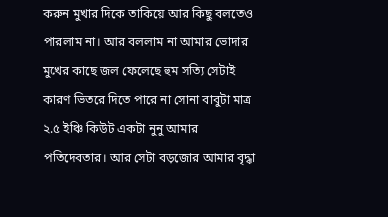করুন মুখার দিকে তাকিয়ে আর কিছু বলতেও পারলাম না। আর বললাম না আমার ভোদার মুখের কাছে জল ফেলেছে হুম সত্যি সেটাই কারণ ভিতরে দিতে পারে না সোনা বাবুটা মাত্র ২.৫ ইঞ্চি কিউট একটা নুনু আমার পতিদেবতার। আর সেটা বড়জোর আমার বৃদ্ধা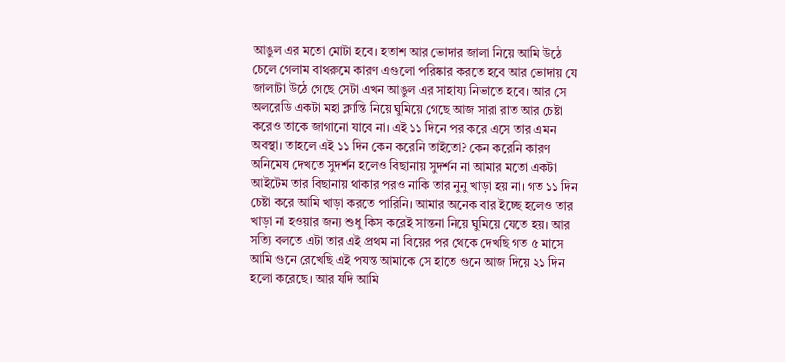আঙুল এর মতো মোটা হবে। হতাশ আর ভোদার জালা নিয়ে আমি উঠে চেলে গেলাম বাথরুমে কারণ এগুলো পরিষ্কার করতে হবে আর ভোদায় যে জালাটা উঠে গেছে সেটা এখন আঙুল এর সাহায্য নিভাতে হবে। আর সে অলরেডি একটা মহা ক্লান্তি নিয়ে ঘুমিয়ে গেছে আজ সারা রাত আর চেষ্টা করেও তাকে জাগানো যাবে না। এই ১১ দিনে পর করে এসে তার এমন অবস্থা। তাহলে এই ১১ দিন কেন করেনি তাইতো? কেন করেনি কারণ অনিমেষ দেখতে সুদর্শন হলেও বিছানায় সুদর্শন না আমার মতো একটা আইটেম তার বিছানায় থাকার পরও নাকি তার নুনু খাড়া হয় না। গত ১১ দিন চেষ্টা করে আমি খাড়া করতে পারিনি। আমার অনেক বার ইচ্ছে হলেও তার খাড়া না হওয়ার জন্য শুধু কিস করেই সান্তনা নিয়ে ঘুমিয়ে যেতে হয়। আর সত্যি বলতে এটা তার এই প্রথম না বিয়ের পর থেকে দেখছি গত ৫ মাসে আমি গুনে রেখেছি এই পযন্ত আমাকে সে হাতে গুনে আজ দিয়ে ২১ দিন হলো করেছে। আর যদি আমি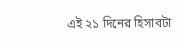এই ২১ দিনের হিসাবটা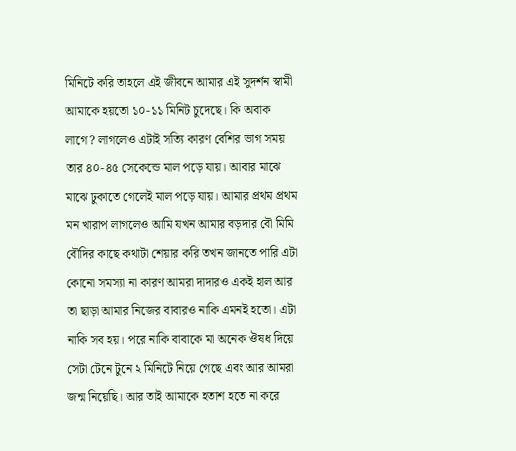মিনিটে করি তাহলে এই জীবনে আমার এই সুদর্শন স্বামী আমাকে হয়তো ১০-১১ মিনিট চুদেছে। কি অবাক লাগে? লাগলেও এটাই সত্যি কারণ বেশির ভাগ সময় তার ৪০-৪৫ সেকেন্ডে মাল পড়ে যায়। আবার মাঝে মাঝে ঢুকাতে গেলেই মাল পড়ে যায়। আমার প্রথম প্রথম মন খারাপ লাগলেও আমি যখন আমার বড়দার বৌ মিমি বৌদির কাছে কথাটা শেয়ার করি তখন জানতে পারি এটা কোনো সমস্যা না কারণ আমরা দাদারও একই হাল আর তা ছাড়া আমার নিজের বাবারও নাকি এমনই হতো। এটা নাকি সব হয়। পরে নাকি বাবাকে মা অনেক ঔষধ দিয়ে সেটা টেনে টুনে ২ মিনিটে নিয়ে গেছে এবং আর আমরা জন্ম নিয়েছি। আর তাই আমাকে হতাশ হতে না করে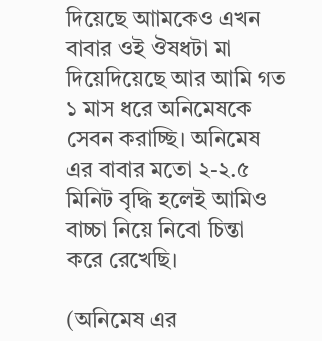দিয়েছে আামকেও এখন বাবার ওই ঔষধটা মা দিয়েদিয়েছে আর আমি গত ১ মাস ধরে অনিমেষকে সেবন করাচ্ছি। অনিমেষ এর বাবার মতো ২-২.৫ মিনিট বৃদ্ধি হলেই আমিও বাচ্চা নিয়ে নিবো চিন্তা করে রেখেছি।

(অনিমেষ এর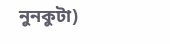নুনকুটা)